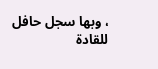، وبها سجل حافل للقادة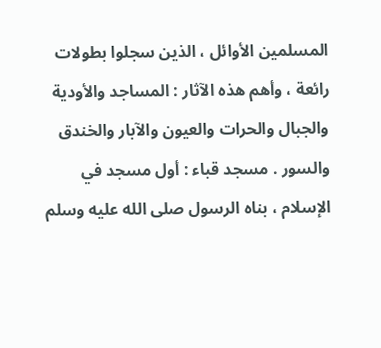المسلمين الأوائل ، الذين سجلوا بطولات رائعة ، وأهم هذه الآثار : المساجد والأودية والجبال والحرات والعيون والآبار والخندق والسور . مسجد قباء : أول مسجد في الإسلام ، بناه الرسول صلى الله عليه وسلم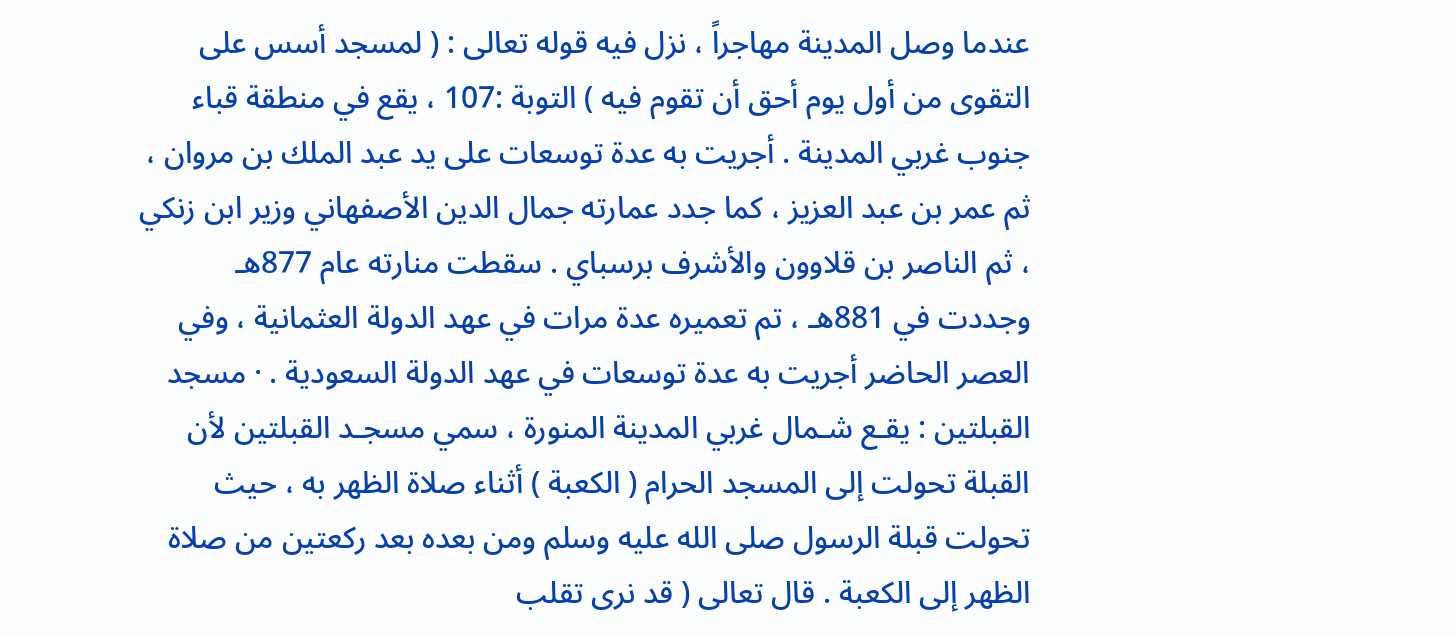عندما وصل المدينة مهاجراً ، نزل فيه قوله تعالى : ( لمسجد أسس على التقوى من أول يوم أحق أن تقوم فيه ) التوبة :107 ، يقع في منطقة قباء جنوب غربي المدينة . أجريت به عدة توسعات على يد عبد الملك بن مروان ، ثم عمر بن عبد العزيز ، كما جدد عمارته جمال الدين الأصفهاني وزير ابن زنكي ، ثم الناصر بن قلاوون والأشرف برسباي . سقطت منارته عام 877هـ وجددت في 881هـ ، تم تعميره عدة مرات في عهد الدولة العثمانية ، وفي العصر الحاضر أجريت به عدة توسعات في عهد الدولة السعودية . · مسجد القبلتين : يقـع شـمال غربي المدينة المنورة ، سمي مسجـد القبلتين لأن القبلة تحولت إلى المسجد الحرام ( الكعبة ) أثناء صلاة الظهر به ، حيث تحولت قبلة الرسول صلى الله عليه وسلم ومن بعده بعد ركعتين من صلاة الظهر إلى الكعبة . قال تعالى ( قد نرى تقلب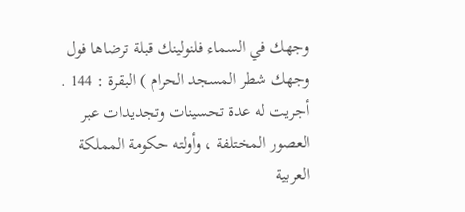وجهك في السماء فلنولينك قبلة ترضاها فول وجهك شطر المسجد الحرام ) البقرة : 144 . أجريت له عدة تحسينات وتجديدات عبر العصور المختلفة ، وأولته حكومة المملكة العربية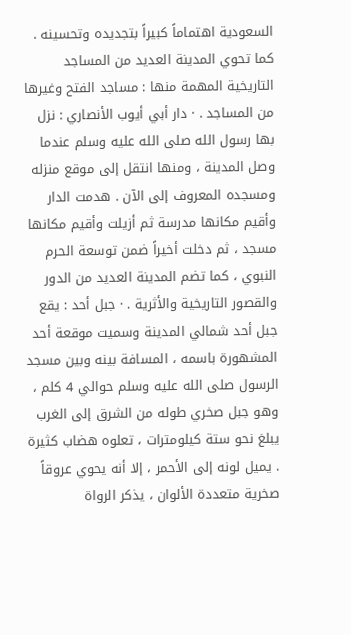السعودية اهتماماً كبيراً بتجديده وتحسينه . كما تحوي المدينة العديد من المساجد التاريخية المهمة منها : مساجد الفتح وغيرها من المساجد . · دار أبي أيوب الأنصاري : نزل بها رسول الله صلى الله عليه وسلم عندما وصل المدينة ، ومنها انتقل إلى موقع منزله ومسجده المعروف إلى الآن . هدمت الدار وأقيم مكانها مدرسة ثم أزيلت وأقيم مكانها مسجد ، ثم دخلت أخيراً ضمن توسعة الحرم النبوي ، كما تضم المدينة العديد من الدور والقصور التاريخية والأثرية . · جبل أحد : يقع جبل أحد شمالي المدينة وسميت موقعة أحد المشهورة باسمه ، المسافة بينه وبين مسجد الرسول صلى الله عليه وسلم حوالي 4 كلم ، وهو جبل صخري طوله من الشرق إلى الغرب يبلغ نحو ستة كيلومترات ، تعلوه هضاب كثيرة . يميل لونه إلى الأحمر ، إلا أنه يحوي عروقاً صخرية متعددة الألوان ، يذكر الرواة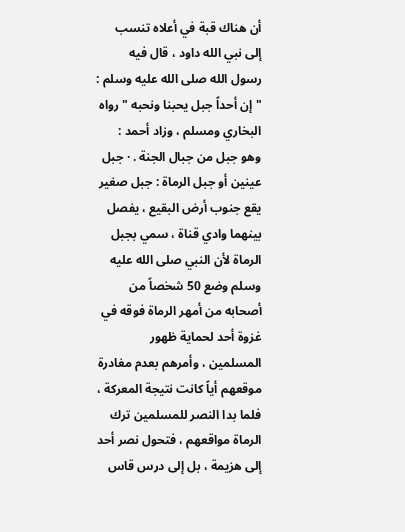أن هناك قبة في أعلاه تنسب إلى نبي الله داود ، قال فيه رسول الله صلى الله عليه وسلم : " إن أحداً جبل يحبنا ونحبه " رواه البخاري ومسلم ، وزاد أحمد : وهو جبل من جبال الجنة . · جبل عينين أو جبل الرماة : جبل صغير يقع جنوب أرض البقيع ، يفصل بينهما وادي قناة ، سمي بجبل الرماة لأن النبي صلى الله عليه وسلم وضع 50 شخصاً من أصحابه من أمهر الرماة فوقه في غزوة أحد لحماية ظهور المسلمين ، وأمرهم بعدم مغادرة موقعهم أياً كانت نتيجة المعركة ، فلما بدا النصر للمسلمين ترك الرماة مواقعهم ، فتحول نصر أحد إلى هزيمة ، بل إلى درس قاس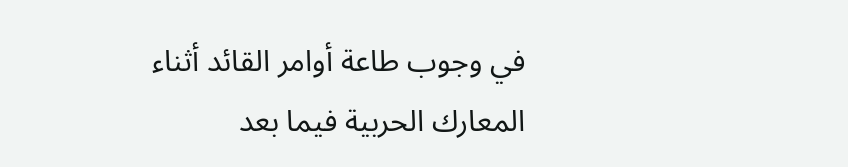في وجوب طاعة أوامر القائد أثناء المعارك الحربية فيما بعد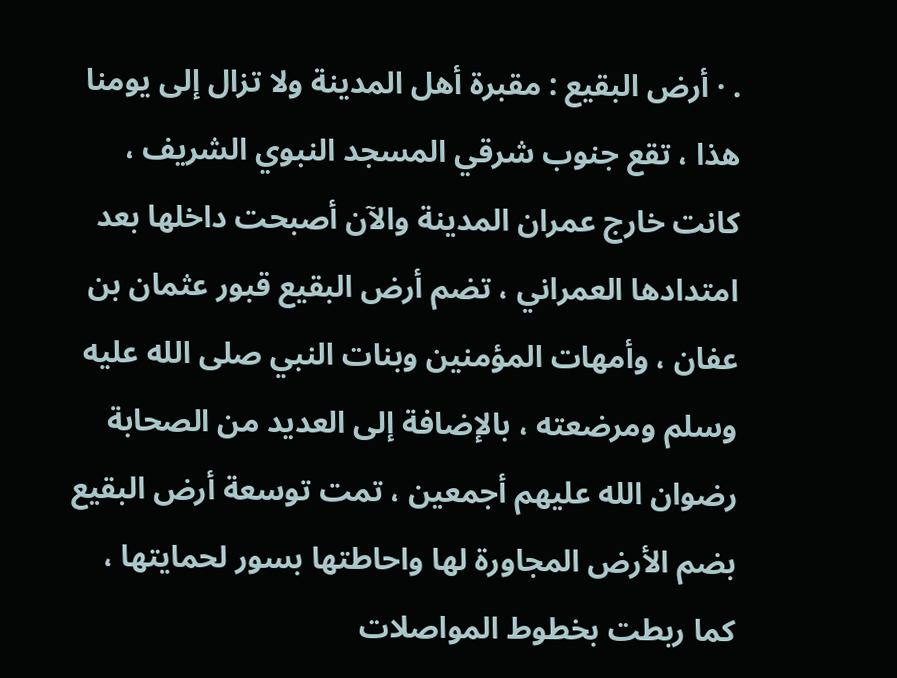. · أرض البقيع : مقبرة أهل المدينة ولا تزال إلى يومنا هذا ، تقع جنوب شرقي المسجد النبوي الشريف ، كانت خارج عمران المدينة والآن أصبحت داخلها بعد امتدادها العمراني ، تضم أرض البقيع قبور عثمان بن عفان ، وأمهات المؤمنين وبنات النبي صلى الله عليه وسلم ومرضعته ، بالإضافة إلى العديد من الصحابة رضوان الله عليهم أجمعين ، تمت توسعة أرض البقيع بضم الأرض المجاورة لها واحاطتها بسور لحمايتها ، كما ربطت بخطوط المواصلات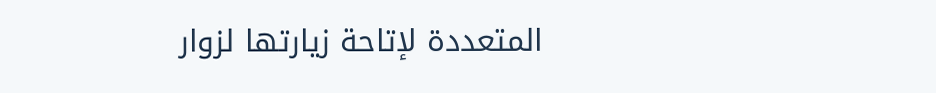المتعددة لإتاحة زيارتها لزوار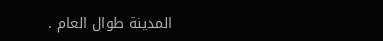المدينة طوال العام .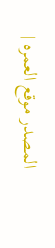المصدر موقع العمره |